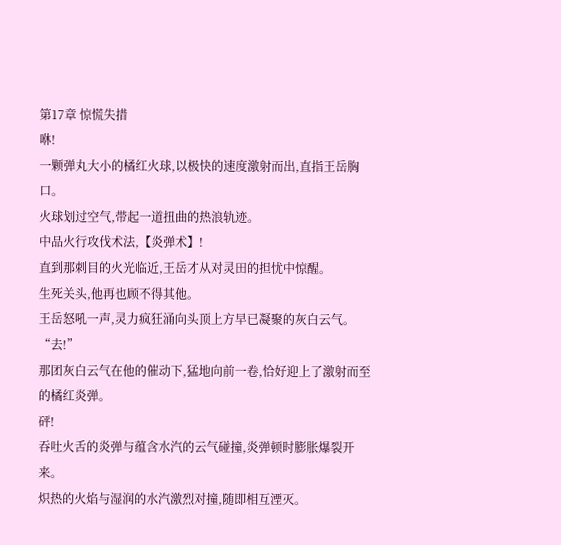第17章 惊慌失措
咻!
一颗弹丸大小的橘红火球,以极快的速度激射而出,直指王岳胸口。
火球划过空气,带起一道扭曲的热浪轨迹。
中品火行攻伐术法,【炎弹术】!
直到那刺目的火光临近,王岳才从对灵田的担忧中惊醒。
生死关头,他再也顾不得其他。
王岳怒吼一声,灵力疯狂涌向头顶上方早已凝聚的灰白云气。
“去!”
那团灰白云气在他的催动下,猛地向前一卷,恰好迎上了激射而至的橘红炎弹。
砰!
吞吐火舌的炎弹与蕴含水汽的云气碰撞,炎弹顿时膨胀爆裂开来。
炽热的火焰与湿润的水汽激烈对撞,随即相互湮灭。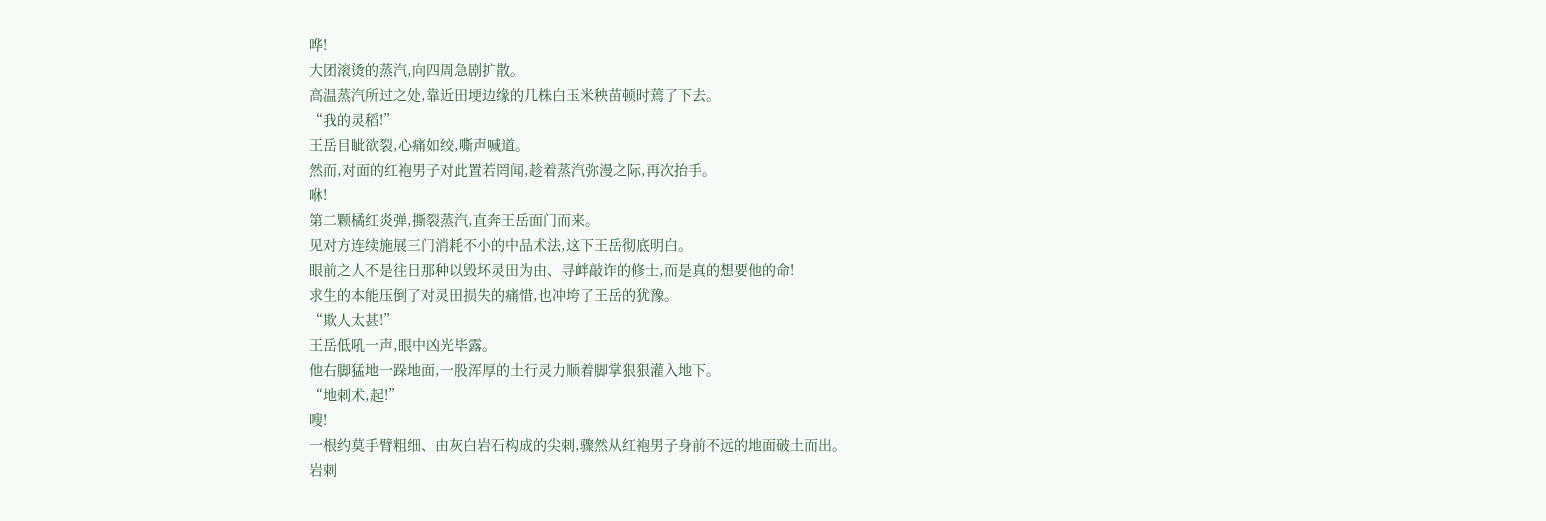哗!
大团滚烫的蒸汽,向四周急剧扩散。
高温蒸汽所过之处,靠近田埂边缘的几株白玉米秧苗顿时蔫了下去。
“我的灵稻!”
王岳目眦欲裂,心痛如绞,嘶声喊道。
然而,对面的红袍男子对此置若罔闻,趁着蒸汽弥漫之际,再次抬手。
咻!
第二颗橘红炎弹,撕裂蒸汽,直奔王岳面门而来。
见对方连续施展三门消耗不小的中品术法,这下王岳彻底明白。
眼前之人不是往日那种以毁坏灵田为由、寻衅敲诈的修士,而是真的想要他的命!
求生的本能压倒了对灵田损失的痛惜,也冲垮了王岳的犹豫。
“欺人太甚!”
王岳低吼一声,眼中凶光毕露。
他右脚猛地一跺地面,一股浑厚的土行灵力顺着脚掌狠狠灌入地下。
“地刺术,起!”
嗖!
一根约莫手臂粗细、由灰白岩石构成的尖刺,骤然从红袍男子身前不远的地面破土而出。
岩刺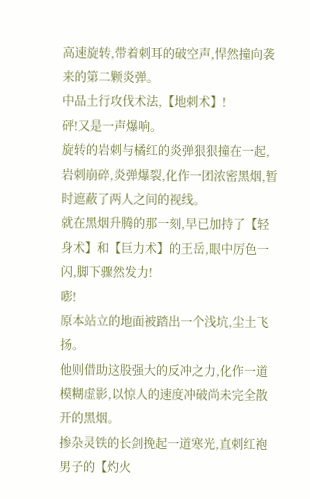高速旋转,带着刺耳的破空声,悍然撞向袭来的第二颗炎弹。
中品土行攻伐术法,【地刺术】!
砰!又是一声爆响。
旋转的岩刺与橘红的炎弹狠狠撞在一起,岩刺崩碎,炎弹爆裂,化作一团浓密黑烟,暂时遮蔽了两人之间的视线。
就在黑烟升腾的那一刻,早已加持了【轻身术】和【巨力术】的王岳,眼中厉色一闪,脚下骤然发力!
嘭!
原本站立的地面被踏出一个浅坑,尘土飞扬。
他则借助这股强大的反冲之力,化作一道模糊虚影,以惊人的速度冲破尚未完全散开的黑烟。
掺杂灵铁的长剑挽起一道寒光,直刺红袍男子的【灼火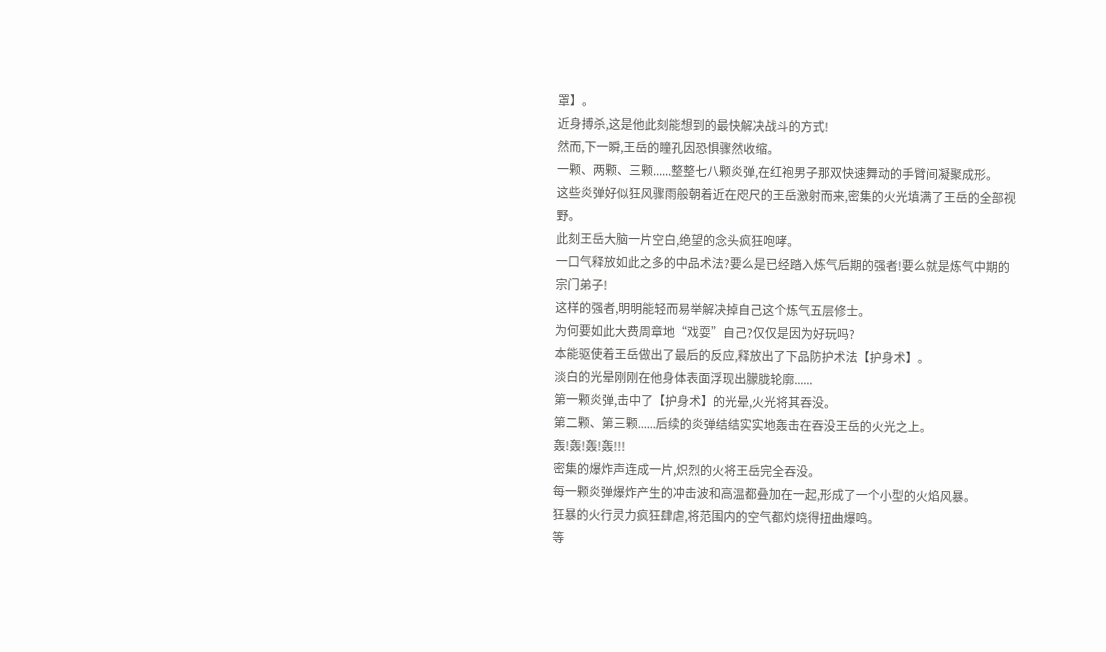罩】。
近身搏杀,这是他此刻能想到的最快解决战斗的方式!
然而,下一瞬,王岳的瞳孔因恐惧骤然收缩。
一颗、两颗、三颗......整整七八颗炎弹,在红袍男子那双快速舞动的手臂间凝聚成形。
这些炎弹好似狂风骤雨般朝着近在咫尺的王岳激射而来,密集的火光填满了王岳的全部视野。
此刻王岳大脑一片空白,绝望的念头疯狂咆哮。
一口气释放如此之多的中品术法?要么是已经踏入炼气后期的强者!要么就是炼气中期的宗门弟子!
这样的强者,明明能轻而易举解决掉自己这个炼气五层修士。
为何要如此大费周章地“戏耍”自己?仅仅是因为好玩吗?
本能驱使着王岳做出了最后的反应,释放出了下品防护术法【护身术】。
淡白的光晕刚刚在他身体表面浮现出朦胧轮廓......
第一颗炎弹,击中了【护身术】的光晕,火光将其吞没。
第二颗、第三颗......后续的炎弹结结实实地轰击在吞没王岳的火光之上。
轰!轰!轰!轰!!!
密集的爆炸声连成一片,炽烈的火将王岳完全吞没。
每一颗炎弹爆炸产生的冲击波和高温都叠加在一起,形成了一个小型的火焰风暴。
狂暴的火行灵力疯狂肆虐,将范围内的空气都灼烧得扭曲爆鸣。
等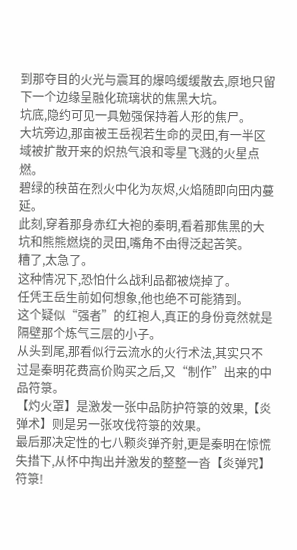到那夺目的火光与震耳的爆鸣缓缓散去,原地只留下一个边缘呈融化琉璃状的焦黑大坑。
坑底,隐约可见一具勉强保持着人形的焦尸。
大坑旁边,那亩被王岳视若生命的灵田,有一半区域被扩散开来的炽热气浪和零星飞溅的火星点燃。
碧绿的秧苗在烈火中化为灰烬,火焰随即向田内蔓延。
此刻,穿着那身赤红大袍的秦明,看着那焦黑的大坑和熊熊燃烧的灵田,嘴角不由得泛起苦笑。
糟了,太急了。
这种情况下,恐怕什么战利品都被烧掉了。
任凭王岳生前如何想象,他也绝不可能猜到。
这个疑似“强者”的红袍人,真正的身份竟然就是隔壁那个炼气三层的小子。
从头到尾,那看似行云流水的火行术法,其实只不过是秦明花费高价购买之后,又“制作”出来的中品符箓。
【灼火罩】是激发一张中品防护符箓的效果,【炎弹术】则是另一张攻伐符箓的效果。
最后那决定性的七八颗炎弹齐射,更是秦明在惊慌失措下,从怀中掏出并激发的整整一沓【炎弹咒】符箓!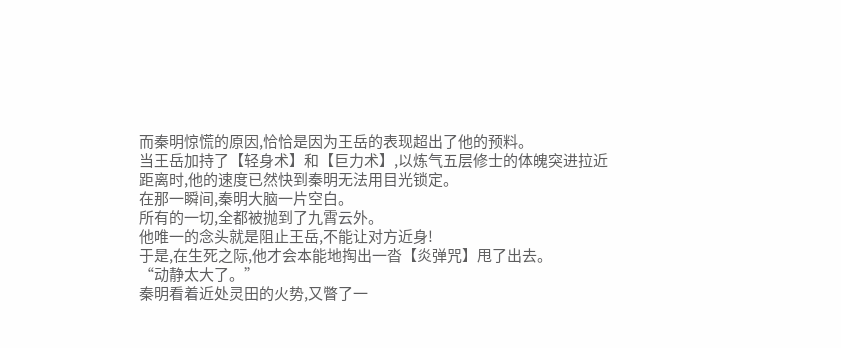而秦明惊慌的原因,恰恰是因为王岳的表现超出了他的预料。
当王岳加持了【轻身术】和【巨力术】,以炼气五层修士的体魄突进拉近距离时,他的速度已然快到秦明无法用目光锁定。
在那一瞬间,秦明大脑一片空白。
所有的一切,全都被抛到了九霄云外。
他唯一的念头就是阻止王岳,不能让对方近身!
于是,在生死之际,他才会本能地掏出一沓【炎弹咒】甩了出去。
“动静太大了。”
秦明看着近处灵田的火势,又瞥了一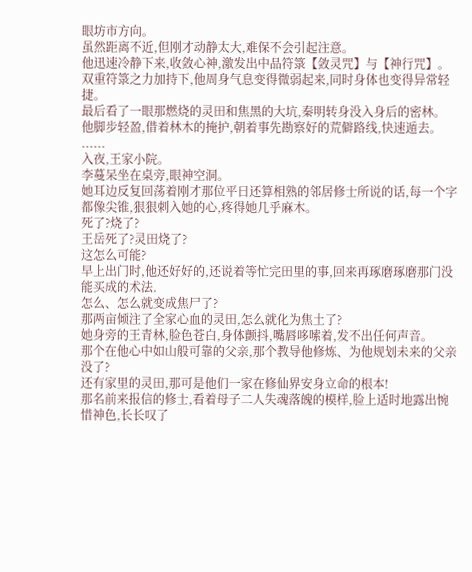眼坊市方向。
虽然距离不近,但刚才动静太大,难保不会引起注意。
他迅速冷静下来,收敛心神,激发出中品符箓【敛灵咒】与【神行咒】。
双重符箓之力加持下,他周身气息变得微弱起来,同时身体也变得异常轻捷。
最后看了一眼那燃烧的灵田和焦黑的大坑,秦明转身没入身后的密林。
他脚步轻盈,借着林木的掩护,朝着事先勘察好的荒僻路线,快速遁去。
......
入夜,王家小院。
李蔓呆坐在桌旁,眼神空洞。
她耳边反复回荡着刚才那位平日还算相熟的邻居修士所说的话,每一个字都像尖锥,狠狠刺入她的心,疼得她几乎麻木。
死了?烧了?
王岳死了?灵田烧了?
这怎么可能?
早上出门时,他还好好的,还说着等忙完田里的事,回来再琢磨琢磨那门没能买成的术法.
怎么、怎么就变成焦尸了?
那两亩倾注了全家心血的灵田,怎么就化为焦土了?
她身旁的王青林,脸色苍白,身体颤抖,嘴唇哆嗦着,发不出任何声音。
那个在他心中如山般可靠的父亲,那个教导他修炼、为他规划未来的父亲没了?
还有家里的灵田,那可是他们一家在修仙界安身立命的根本!
那名前来报信的修士,看着母子二人失魂落魄的模样,脸上适时地露出惋惜神色,长长叹了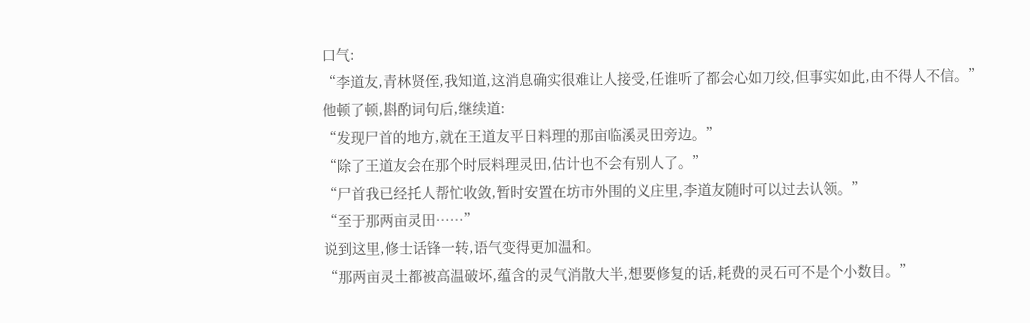口气:
“李道友,青林贤侄,我知道,这消息确实很难让人接受,任谁听了都会心如刀绞,但事实如此,由不得人不信。”
他顿了顿,斟酌词句后,继续道:
“发现尸首的地方,就在王道友平日料理的那亩临溪灵田旁边。”
“除了王道友会在那个时辰料理灵田,估计也不会有别人了。”
“尸首我已经托人帮忙收敛,暂时安置在坊市外围的义庄里,李道友随时可以过去认领。”
“至于那两亩灵田……”
说到这里,修士话锋一转,语气变得更加温和。
“那两亩灵土都被高温破坏,蕴含的灵气消散大半,想要修复的话,耗费的灵石可不是个小数目。”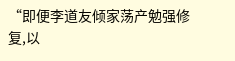“即便李道友倾家荡产勉强修复,以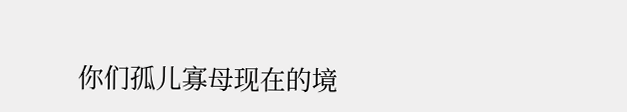你们孤儿寡母现在的境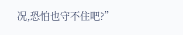况,恐怕也守不住吧?”